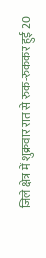जिले क्षेत्र में शुक्रवार रात से रुक-रुककर हुई 20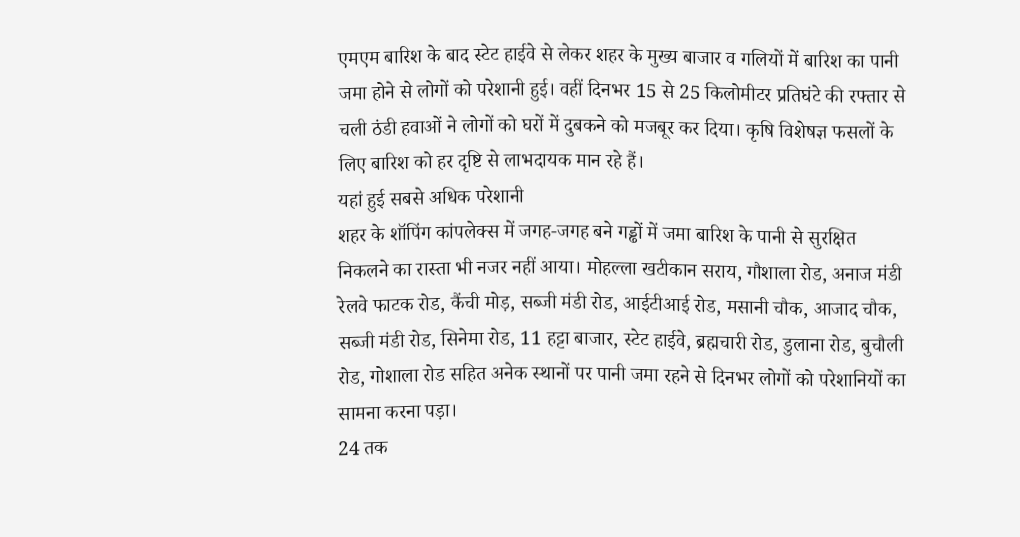एमएम बारिश के बाद स्टेट हाईवे से लेकर शहर के मुख्य बाजार व गलियों में बारिश का पानी जमा होने से लोगों को परेशानी हुई। वहीं दिनभर 15 से 25 किलोमीटर प्रतिघंटे की रफ्तार से चली ठंडी हवाओं ने लोगों को घरों में दुबकने को मजबूर कर दिया। कृषि विशेषज्ञ फसलों के लिए बारिश को हर दृष्टि से लाभदायक मान रहे हैं।
यहां हुई सबसे अधिक परेशानी
शहर के शॉपिंग कांपलेक्स में जगह-जगह बने गड्ढों में जमा बारिश के पानी से सुरक्षित निकलने का रास्ता भी नजर नहीं आया। मोहल्ला खटीकान सराय, गौशाला रोड, अनाज मंडी रेलवे फाटक रोड, कैंची मोड़, सब्जी मंडी रोड, आईटीआई रोड, मसानी चौक, आजाद चौक, सब्जी मंडी रोड, सिनेमा रोड, 11 हट्टा बाजार, स्टेट हाईवे, ब्रह्मचारी रोड, डुलाना रोड, बुचौली रोड, गोशाला रोड सहित अनेक स्थानों पर पानी जमा रहने से दिनभर लोगों को परेशानियों का सामना करना पड़ा।
24 तक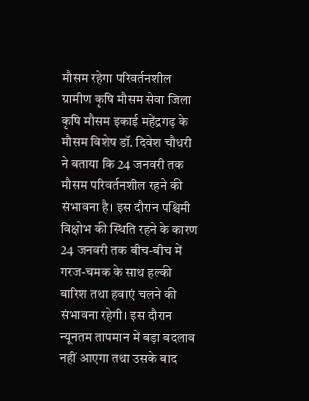मौसम रहेगा परिवर्तनशील
ग्रामीण कृषि मौसम सेवा जिला कृषि मौसम इकाई महेंद्रगढ़ के मौसम विशेष डॉ. दिवेश चौधरी ने बताया कि 24 जनवरी तक मौसम परिवर्तनशील रहने की संभावना है। इस दौरान पश्चिमी विक्षोभ की स्थिति रहने के कारण 24 जनवरी तक बीच-बीच में गरज-चमक के साथ हल्की बारिश तथा हवाएं चलने की संभावना रहेगी। इस दौरान न्यूनतम तापमान में बड़ा बदलाव नहीं आएगा तथा उसके बाद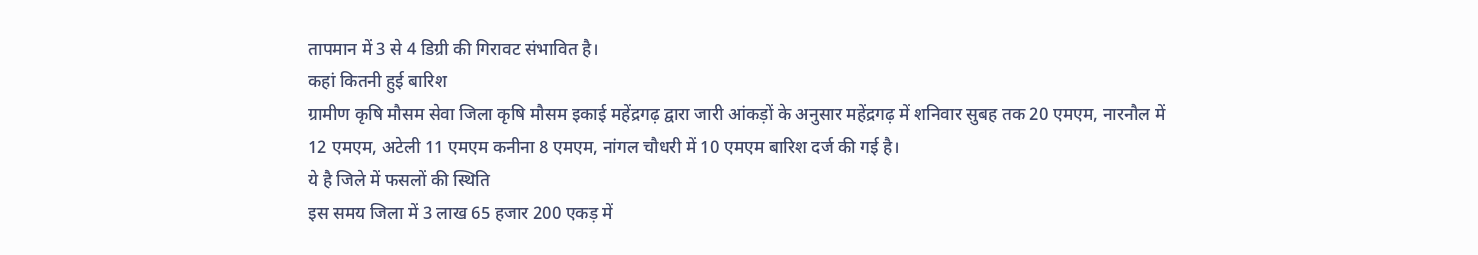तापमान में 3 से 4 डिग्री की गिरावट संभावित है।
कहां कितनी हुई बारिश
ग्रामीण कृषि मौसम सेवा जिला कृषि मौसम इकाई महेंद्रगढ़ द्वारा जारी आंकड़ों के अनुसार महेंद्रगढ़ में शनिवार सुबह तक 20 एमएम, नारनौल में 12 एमएम, अटेली 11 एमएम कनीना 8 एमएम, नांगल चौधरी में 10 एमएम बारिश दर्ज की गई है।
ये है जिले में फसलों की स्थिति
इस समय जिला में 3 लाख 65 हजार 200 एकड़ में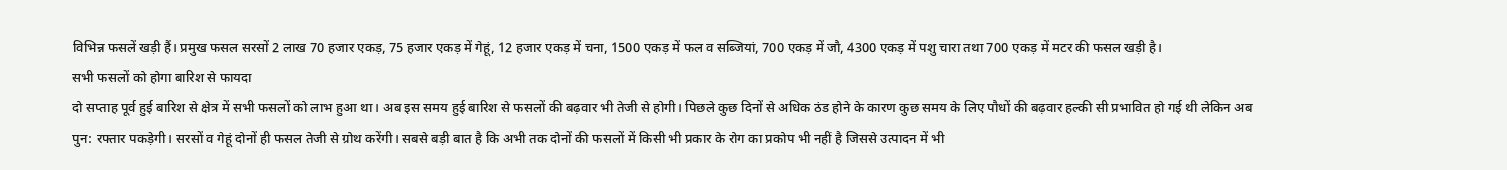विभिन्न फसलें खड़ी हैं। प्रमुख फसल सरसों 2 लाख 70 हजार एकड़, 75 हजार एकड़ में गेहूं, 12 हजार एकड़ में चना, 1500 एकड़ में फल व सब्जियां, 700 एकड़ में जौ, 4300 एकड़ में पशु चारा तथा 700 एकड़ में मटर की फसल खड़ी है।
सभी फसलों को होगा बारिश से फायदा
दो सप्ताह पूर्व हुई बारिश से क्षेत्र में सभी फसलों को लाभ हुआ था। अब इस समय हुई बारिश से फसलों की बढ़वार भी तेजी से होगी। पिछले कुछ दिनों से अधिक ठंड होने के कारण कुछ समय के लिए पौधों की बढ़वार हल्की सी प्रभावित हो गई थी लेकिन अब पुन: रफ्तार पकड़ेगी। सरसों व गेहूं दोनों ही फसल तेजी से ग्रोथ करेंगी। सबसे बड़ी बात है कि अभी तक दोनों की फसलों में किसी भी प्रकार के रोग का प्रकोप भी नहीं है जिससे उत्पादन में भी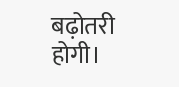बढ़ोतरी होगी।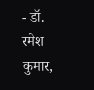- डॉ. रमेश कुमार,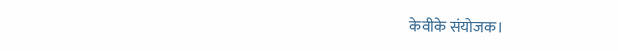केवीके संयोजक।